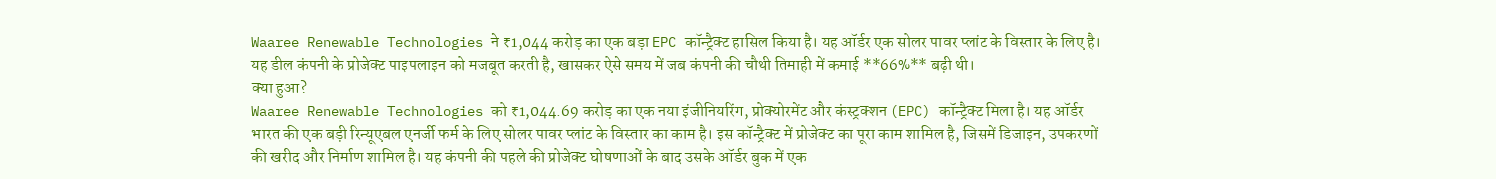Waaree Renewable Technologies ने ₹1,044 करोड़ का एक बड़ा EPC कॉन्ट्रैक्ट हासिल किया है। यह ऑर्डर एक सोलर पावर प्लांट के विस्तार के लिए है। यह डील कंपनी के प्रोजेक्ट पाइपलाइन को मजबूत करती है, खासकर ऐसे समय में जब कंपनी की चौथी तिमाही में कमाई **66%** बढ़ी थी।
क्या हुआ?
Waaree Renewable Technologies को ₹1,044.69 करोड़ का एक नया इंजीनियरिंग, प्रोक्योरमेंट और कंस्ट्रक्शन (EPC) कॉन्ट्रैक्ट मिला है। यह ऑर्डर भारत की एक बड़ी रिन्यूएबल एनर्जी फर्म के लिए सोलर पावर प्लांट के विस्तार का काम है। इस कॉन्ट्रैक्ट में प्रोजेक्ट का पूरा काम शामिल है, जिसमें डिजाइन, उपकरणों की खरीद और निर्माण शामिल है। यह कंपनी की पहले की प्रोजेक्ट घोषणाओं के बाद उसके ऑर्डर बुक में एक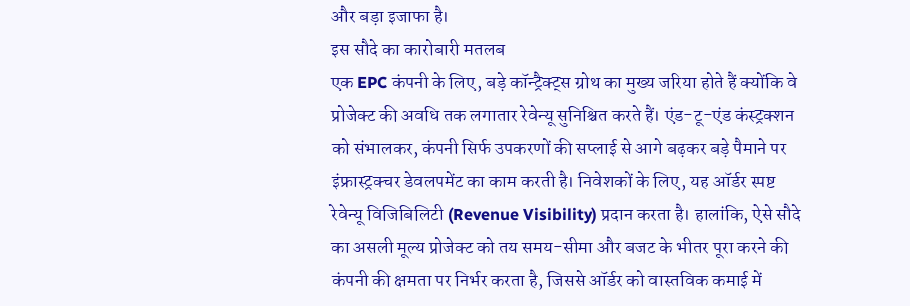और बड़ा इजाफा है।
इस सौदे का कारोबारी मतलब
एक EPC कंपनी के लिए, बड़े कॉन्ट्रैक्ट्स ग्रोथ का मुख्य जरिया होते हैं क्योंकि वे प्रोजेक्ट की अवधि तक लगातार रेवेन्यू सुनिश्चित करते हैं। एंड-टू-एंड कंस्ट्रक्शन को संभालकर, कंपनी सिर्फ उपकरणों की सप्लाई से आगे बढ़कर बड़े पैमाने पर इंफ्रास्ट्रक्चर डेवलपमेंट का काम करती है। निवेशकों के लिए, यह ऑर्डर स्पष्ट रेवेन्यू विजिबिलिटी (Revenue Visibility) प्रदान करता है। हालांकि, ऐसे सौदे का असली मूल्य प्रोजेक्ट को तय समय-सीमा और बजट के भीतर पूरा करने की कंपनी की क्षमता पर निर्भर करता है, जिससे ऑर्डर को वास्तविक कमाई में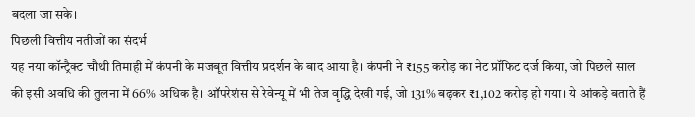बदला जा सके।
पिछली वित्तीय नतीजों का संदर्भ
यह नया कॉन्ट्रैक्ट चौथी तिमाही में कंपनी के मजबूत वित्तीय प्रदर्शन के बाद आया है। कंपनी ने ₹155 करोड़ का नेट प्रॉफिट दर्ज किया, जो पिछले साल की इसी अवधि की तुलना में 66% अधिक है। ऑपरेशंस से रेवेन्यू में भी तेज वृद्धि देखी गई, जो 131% बढ़कर ₹1,102 करोड़ हो गया। ये आंकड़े बताते हैं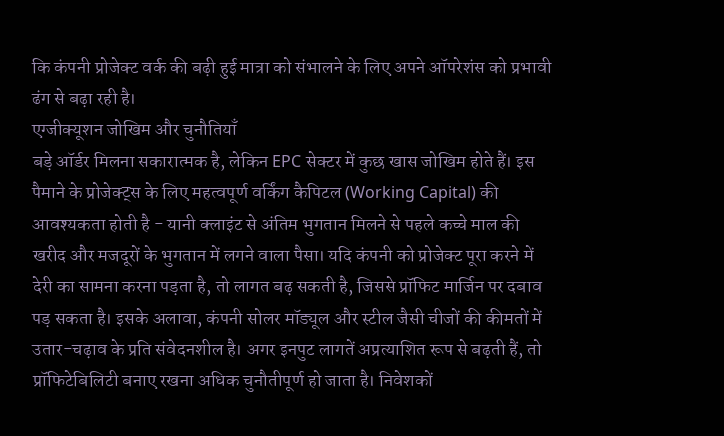कि कंपनी प्रोजेक्ट वर्क की बढ़ी हुई मात्रा को संभालने के लिए अपने ऑपरेशंस को प्रभावी ढंग से बढ़ा रही है।
एग्जीक्यूशन जोखिम और चुनौतियाँ
बड़े ऑर्डर मिलना सकारात्मक है, लेकिन EPC सेक्टर में कुछ खास जोखिम होते हैं। इस पैमाने के प्रोजेक्ट्स के लिए महत्वपूर्ण वर्किंग कैपिटल (Working Capital) की आवश्यकता होती है - यानी क्लाइंट से अंतिम भुगतान मिलने से पहले कच्चे माल की खरीद और मजदूरों के भुगतान में लगने वाला पैसा। यदि कंपनी को प्रोजेक्ट पूरा करने में देरी का सामना करना पड़ता है, तो लागत बढ़ सकती है, जिससे प्रॉफिट मार्जिन पर दबाव पड़ सकता है। इसके अलावा, कंपनी सोलर मॉड्यूल और स्टील जैसी चीजों की कीमतों में उतार-चढ़ाव के प्रति संवेदनशील है। अगर इनपुट लागतें अप्रत्याशित रूप से बढ़ती हैं, तो प्रॉफिटेबिलिटी बनाए रखना अधिक चुनौतीपूर्ण हो जाता है। निवेशकों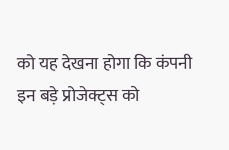को यह देखना होगा कि कंपनी इन बड़े प्रोजेक्ट्स को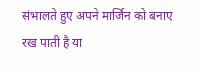संभालते हुए अपने मार्जिन को बनाए रख पाती है या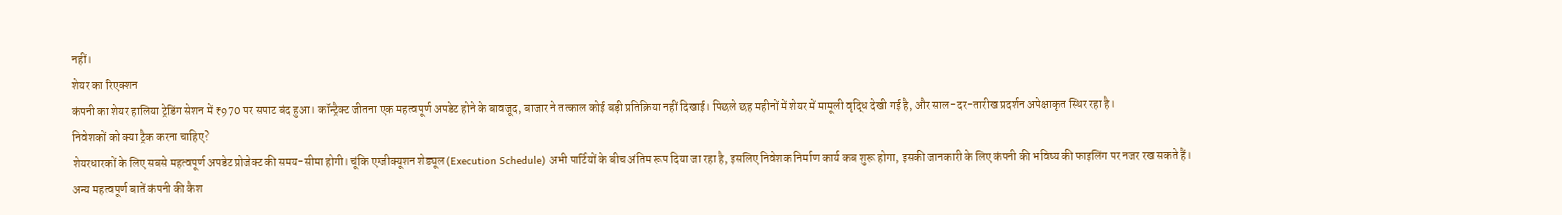नहीं।
शेयर का रिएक्शन
कंपनी का शेयर हालिया ट्रेडिंग सेशन में ₹970 पर सपाट बंद हुआ। कॉन्ट्रैक्ट जीतना एक महत्वपूर्ण अपडेट होने के बावजूद, बाजार ने तत्काल कोई बड़ी प्रतिक्रिया नहीं दिखाई। पिछले छह महीनों में शेयर में मामूली वृद्धि देखी गई है, और साल-दर-तारीख प्रदर्शन अपेक्षाकृत स्थिर रहा है।
निवेशकों को क्या ट्रैक करना चाहिए?
शेयरधारकों के लिए सबसे महत्वपूर्ण अपडेट प्रोजेक्ट की समय-सीमा होगी। चूंकि एग्जीक्यूशन शेड्यूल (Execution Schedule) अभी पार्टियों के बीच अंतिम रूप दिया जा रहा है, इसलिए निवेशक निर्माण कार्य कब शुरू होगा, इसकी जानकारी के लिए कंपनी की भविष्य की फाइलिंग पर नजर रख सकते हैं। अन्य महत्वपूर्ण बातें कंपनी की कैश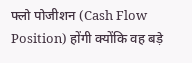फ्लो पोजीशन (Cash Flow Position) होंगी क्योंकि वह बड़े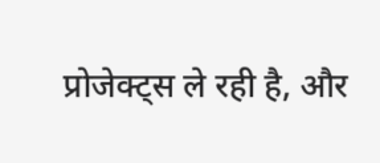प्रोजेक्ट्स ले रही है, और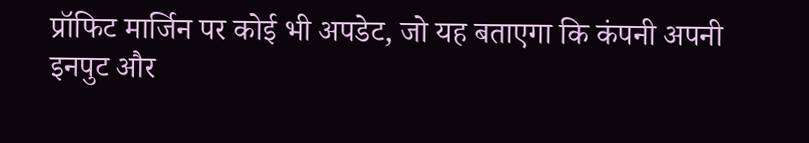प्रॉफिट मार्जिन पर कोई भी अपडेट, जो यह बताएगा कि कंपनी अपनी इनपुट और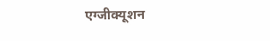एग्जीक्यूशन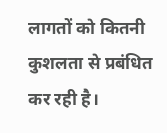लागतों को कितनी कुशलता से प्रबंधित कर रही है।